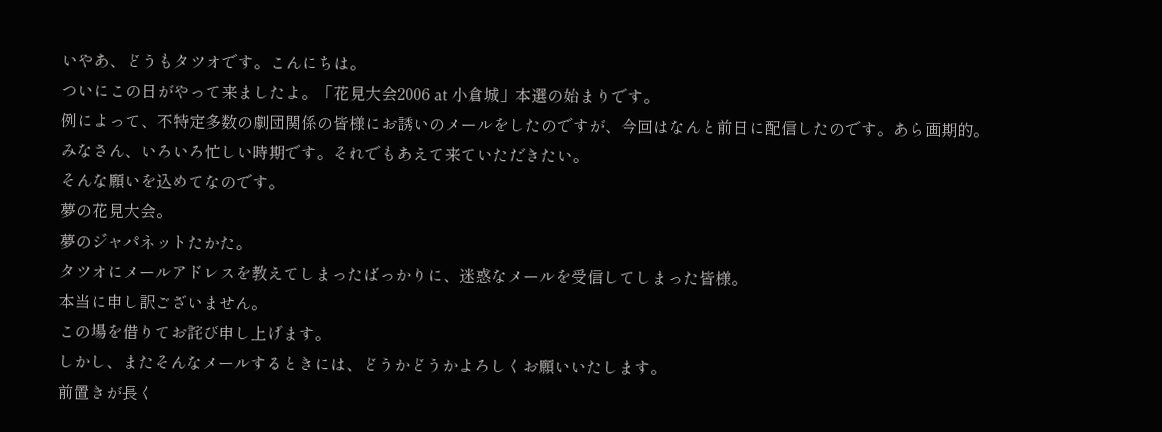いやあ、どうもタツオです。こんにちは。
ついにこの日がやって来ましたよ。「花見大会2006 at 小倉城」本選の始まりです。
例によって、不特定多数の劇団関係の皆様にお誘いのメールをしたのですが、今回はなんと前日に配信したのです。あら画期的。
みなさん、いろいろ忙しい時期です。それでもあえて来ていただきたい。
そんな願いを込めてなのです。
夢の花見大会。
夢のジャパネットたかた。
タツオにメールアドレスを教えてしまったばっかりに、迷惑なメールを受信してしまった皆様。
本当に申し訳ございません。
この場を借りてお詫び申し上げます。
しかし、またそんなメールするときには、どうかどうかよろしくお願いいたします。
前置きが長く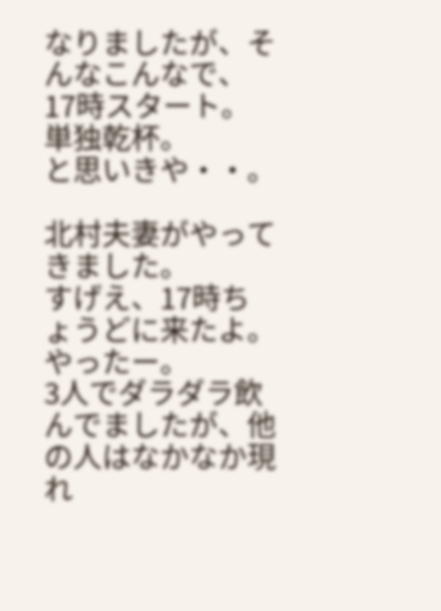なりましたが、そんなこんなで、17時スタート。単独乾杯。
と思いきや・・。

北村夫妻がやってきました。
すげえ、17時ちょうどに来たよ。やったー。
3人でダラダラ飲んでましたが、他の人はなかなか現れ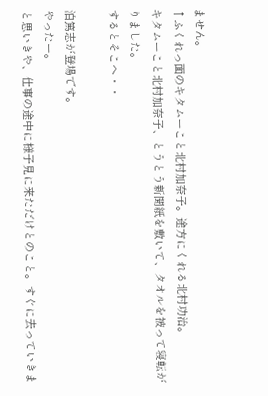ません。
↑ふくれっ面のキタムーこと北村加奈子。途方にくれる北村功治。
キタムーこと北村加奈子、とうとう新聞紙を敷いて、タオルを被って寝転がりました。
するとそこへ・・

泊篤志が登場です。
やったー。
と思いきや、仕事の途中に様子見に来ただけとのこと。すぐに去っていきま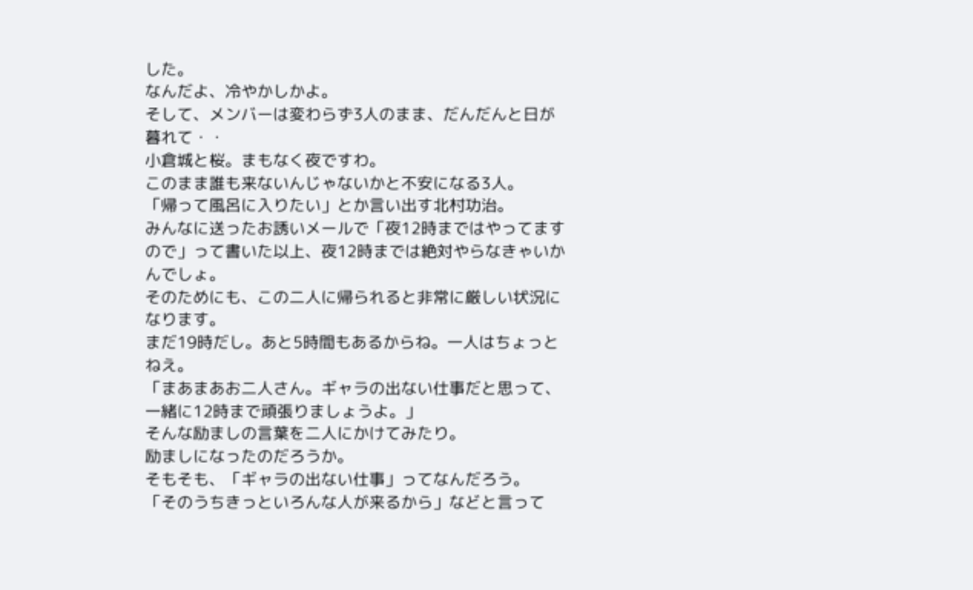した。
なんだよ、冷やかしかよ。
そして、メンバーは変わらず3人のまま、だんだんと日が暮れて・・
小倉城と桜。まもなく夜ですわ。
このまま誰も来ないんじゃないかと不安になる3人。
「帰って風呂に入りたい」とか言い出す北村功治。
みんなに送ったお誘いメールで「夜12時まではやってますので」って書いた以上、夜12時までは絶対やらなきゃいかんでしょ。
そのためにも、この二人に帰られると非常に厳しい状況になります。
まだ19時だし。あと5時間もあるからね。一人はちょっとねえ。
「まあまあお二人さん。ギャラの出ない仕事だと思って、一緒に12時まで頑張りましょうよ。」
そんな励ましの言葉を二人にかけてみたり。
励ましになったのだろうか。
そもそも、「ギャラの出ない仕事」ってなんだろう。
「そのうちきっといろんな人が来るから」などと言って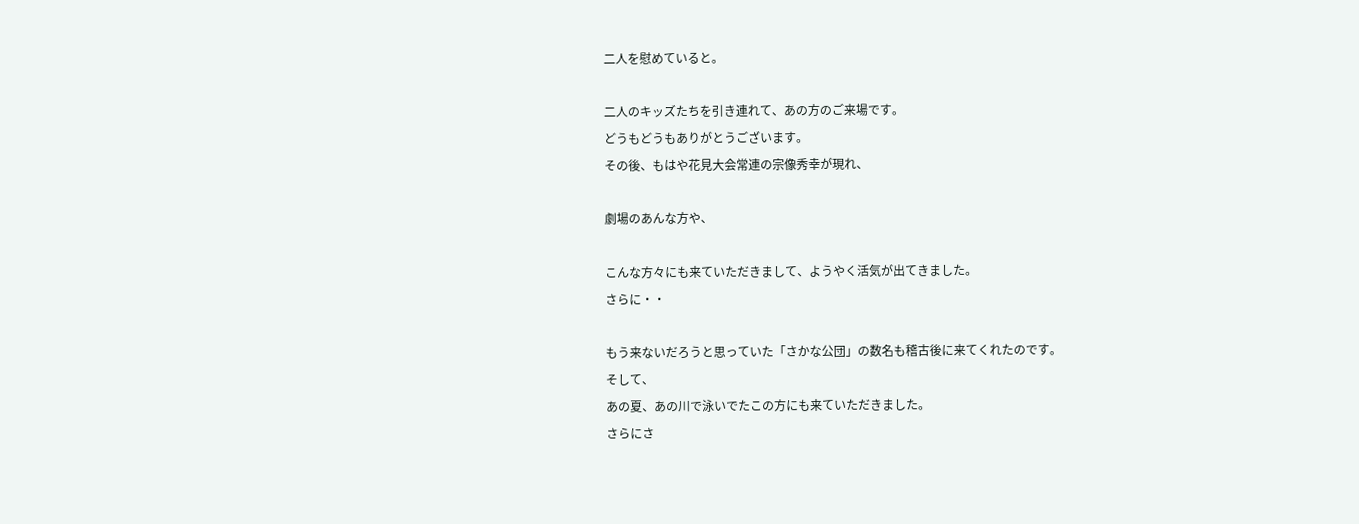二人を慰めていると。

二人のキッズたちを引き連れて、あの方のご来場です。
どうもどうもありがとうございます。
その後、もはや花見大会常連の宗像秀幸が現れ、

劇場のあんな方や、

こんな方々にも来ていただきまして、ようやく活気が出てきました。
さらに・・

もう来ないだろうと思っていた「さかな公団」の数名も稽古後に来てくれたのです。
そして、
あの夏、あの川で泳いでたこの方にも来ていただきました。
さらにさ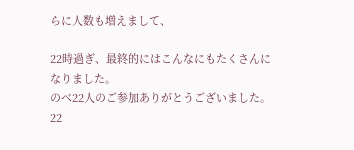らに人数も増えまして、

22時過ぎ、最終的にはこんなにもたくさんになりました。
のべ22人のご参加ありがとうございました。
22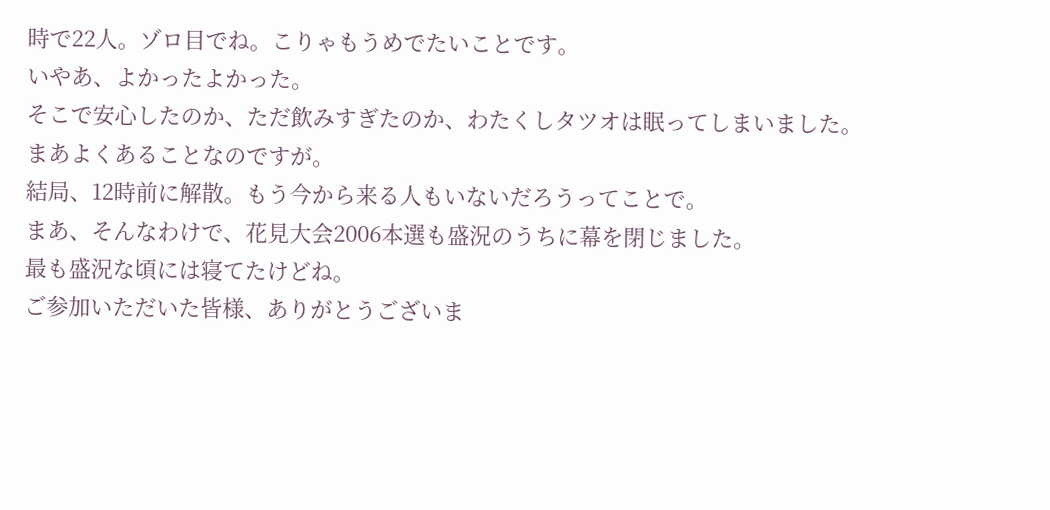時で22人。ゾロ目でね。こりゃもうめでたいことです。
いやあ、よかったよかった。
そこで安心したのか、ただ飲みすぎたのか、わたくしタツオは眠ってしまいました。
まあよくあることなのですが。
結局、12時前に解散。もう今から来る人もいないだろうってことで。
まあ、そんなわけで、花見大会2006本選も盛況のうちに幕を閉じました。
最も盛況な頃には寝てたけどね。
ご参加いただいた皆様、ありがとうございま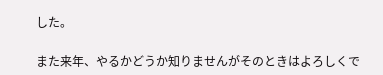した。

また来年、やるかどうか知りませんがそのときはよろしくで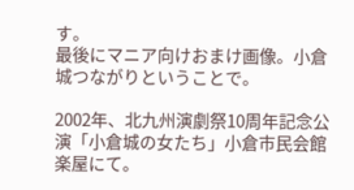す。
最後にマニア向けおまけ画像。小倉城つながりということで。

2002年、北九州演劇祭10周年記念公演「小倉城の女たち」小倉市民会館楽屋にて。